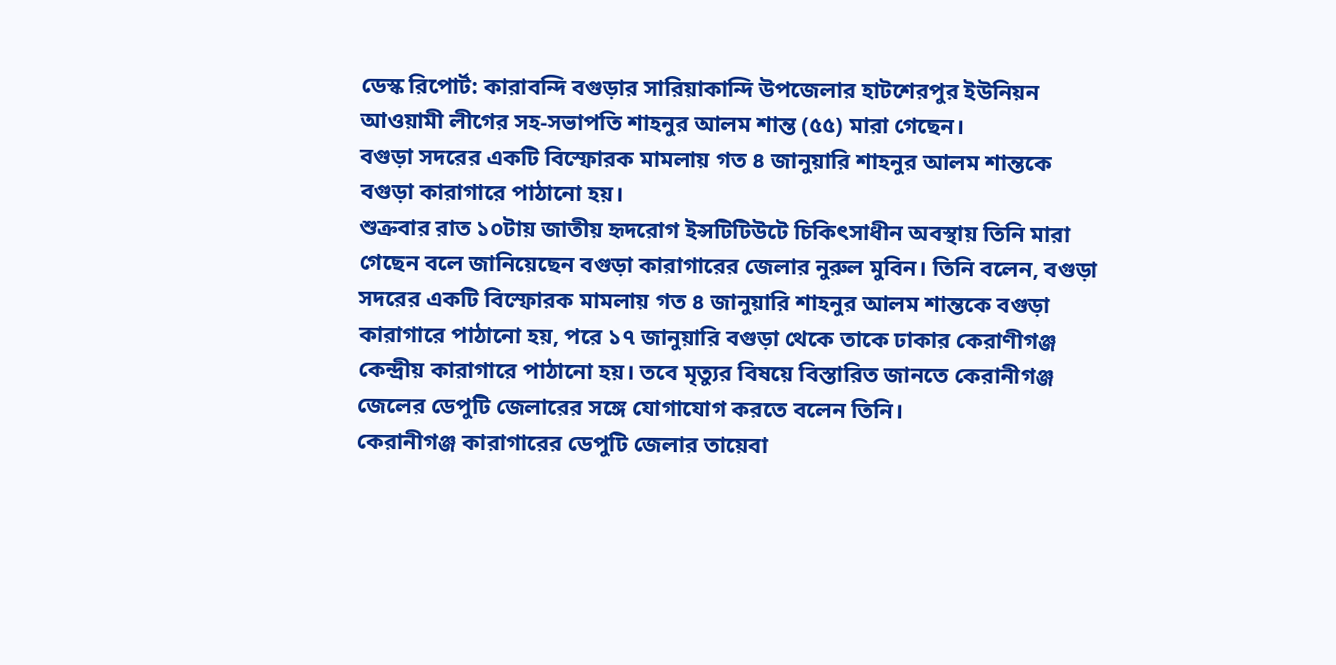ডেস্ক রিপোর্ট: কারাবন্দি বগুড়ার সারিয়াকান্দি উপজেলার হাটশেরপুর ইউনিয়ন আওয়ামী লীগের সহ-সভাপতি শাহনুর আলম শান্ত (৫৫) মারা গেছেন।
বগুড়া সদরের একটি বিস্ফোরক মামলায় গত ৪ জানুয়ারি শাহনুর আলম শান্তকে বগুড়া কারাগারে পাঠানো হয়।
শুক্রবার রাত ১০টায় জাতীয় হৃদরোগ ইন্সটিটিউটে চিকিৎসাধীন অবস্থায় তিনি মারা গেছেন বলে জানিয়েছেন বগুড়া কারাগারের জেলার নুরুল মুবিন। তিনি বলেন, বগুড়া সদরের একটি বিস্ফোরক মামলায় গত ৪ জানুয়ারি শাহনুর আলম শান্তকে বগুড়া কারাগারে পাঠানো হয়, পরে ১৭ জানুয়ারি বগুড়া থেকে তাকে ঢাকার কেরাণীগঞ্জ কেন্দ্রীয় কারাগারে পাঠানো হয়। তবে মৃত্যুর বিষয়ে বিস্তারিত জানতে কেরানীগঞ্জ জেলের ডেপুটি জেলারের সঙ্গে যোগাযোগ করতে বলেন তিনি।
কেরানীগঞ্জ কারাগারের ডেপুটি জেলার তায়েবা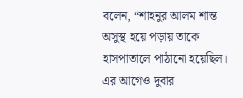বলেন, “শাহনুর আলম শান্ত অসুস্থ হয়ে পড়ায় তাকে হাসপাতালে পাঠানো হয়েছিল। এর আগেও দুবার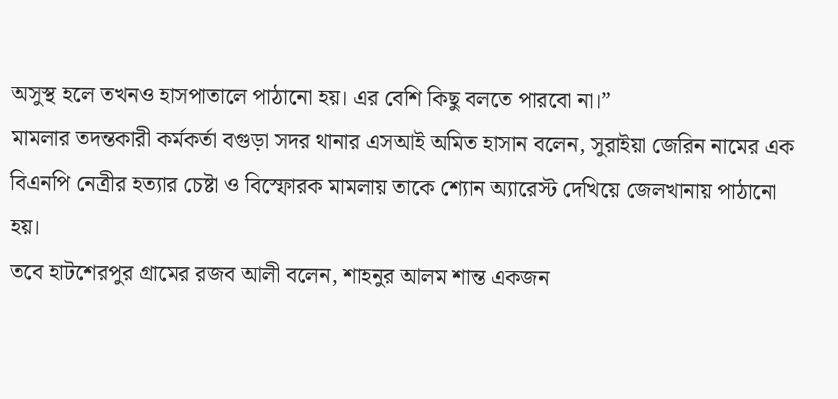অসুস্থ হলে তখনও হাসপাতালে পাঠানো হয়। এর বেশি কিছু বলতে পারবো না।”
মামলার তদন্তকারী কর্মকর্তা বগুড়া সদর থানার এসআই অমিত হাসান বলেন, সুরাইয়া জেরিন নামের এক বিএনপি নেত্রীর হত্যার চেষ্টা ও বিস্ফোরক মামলায় তাকে শ্যোন অ্যারেস্ট দেখিয়ে জেলখানায় পাঠানো হয়।
তবে হাটশেরপুর গ্রামের রজব আলী বলেন, শাহনুর আলম শান্ত একজন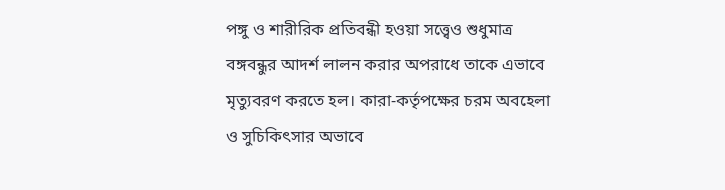পঙ্গু ও শারীরিক প্রতিবন্ধী হওয়া সত্ত্বেও শুধুমাত্র বঙ্গবন্ধুর আদর্শ লালন করার অপরাধে তাকে এভাবে মৃত্যুবরণ করতে হল। কারা-কর্তৃপক্ষের চরম অবহেলা ও সুচিকিৎসার অভাবে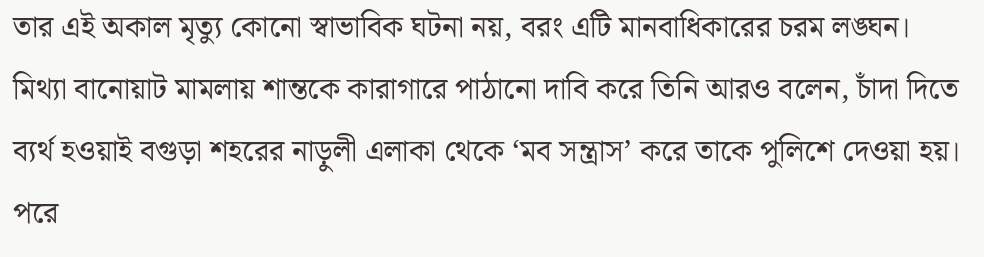তার এই অকাল মৃত্যু কোনো স্বাভাবিক ঘটনা নয়, বরং এটি মানবাধিকারের চরম লঙ্ঘন।
মিথ্যা বানোয়াট মামলায় শান্তকে কারাগারে পাঠানো দাবি করে তিনি আরও বলেন, চাঁদা দিতে ব্যর্থ হওয়াই বগুড়া শহরের নাড়ুলী এলাকা থেকে ‘মব সন্ত্রাস’ করে তাকে পুলিশে দেওয়া হয়। পরে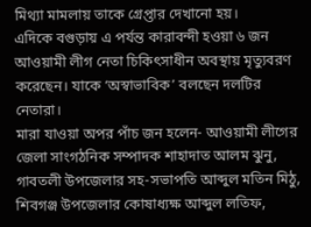মিথ্যা মামলায় তাকে গ্রেপ্তার দেখানো হয়।
এদিকে বগুড়ায় এ পর্যন্ত কারাবন্দী হওয়া ৬ জন আওয়ামী লীগ নেতা চিকিৎসাধীন অবস্থায় মৃত্যুবরণ করেছেন। যাকে ‘অস্বাভাবিক’ বলছেন দলটির নেতারা।
মারা যাওয়া অপর পাঁচ জন হলেন- আওয়ামী লীগের জেলা সাংগঠনিক সম্পাদক শাহাদাত আলম ঝুনু, গাবতলী উপজেলার সহ-সভাপতি আব্দুল মতিন মিঠু, শিবগঞ্জ উপজেলার কোষাধ্যক্ষ আব্দুল লতিফ,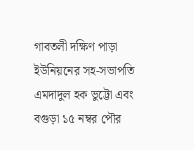গাবতলী দক্ষিণ পাড়া ইউনিয়নের সহ-সভাপতি এমদাদুল হক ভুট্টো এবং বগুড়া ১৫ নম্বর পৌর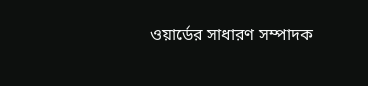ওয়ার্ডের সাধারণ সম্পাদক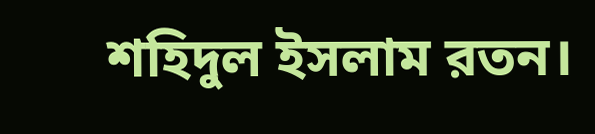শহিদুল ইসলাম রতন।